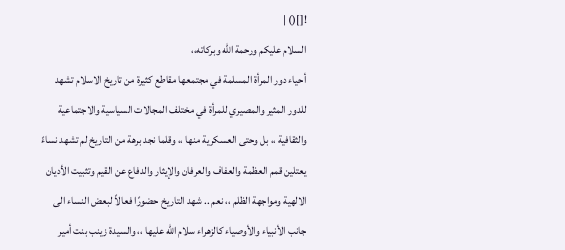![]() |
السلام عليكم ورحمة الله وبركاته،،
أحياء دور المرأة المسلمة في مجتمعها مقاطع كثيرة من تاريخ الاسلام تشهد للدور المثير والمصيري للمرأة في مختلف المجالات السياسية والاجتماعية والثقافية ،، بل وحتى العسكرية منها ،، وقلما نجد برهة من التاريخ لم تشهد نساءً يعتلين قمم العظمة والعفاف والعرفان والإيثار والدفاع عن القيم وتثبيت الأديان الالهية ومواجهة الظلم ،، نعم .. شهد التاريخ حضورًا فعالاً لبعض النساء الى جانب الأنبياء والأوصياء كالزهراء سلام الله عليها ،، والسيدة زينب بنت أمير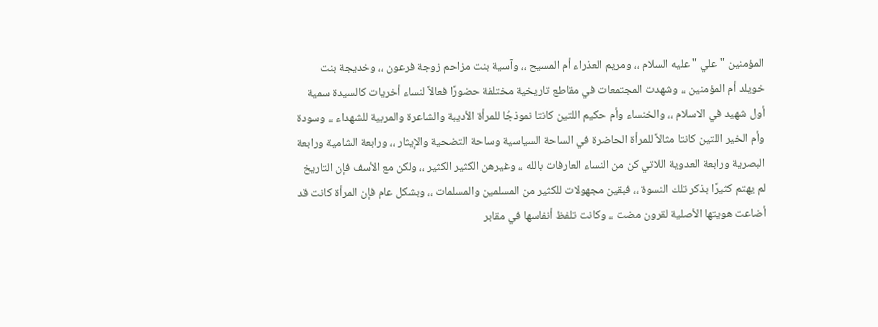المؤمنين "علي " عليه السلام ،، ومريم العذراء أم المسيح ،، وآسية بنت مزاحم زوجة فرعون ،، وخديجة بنت خويلد أم المؤمنين ،، وشهدت المجتمعات في مقاطع تاريخية مختلفة حضورًا فعالاً لنساء أخريات كالسيدة سمية أول شهيد في الاسلام ،، والخنساء وأم حكيم اللتين كانتا نموذجُا للمرأة الأديبة والشاعرة والمربية للشهداء ،، وسودة وأم الخير اللتين كانتا مثالاً للمرأة الحاضرة في الساحة السياسية وساحة التضحية والإيثار ،، ورابعة الشامية ورابعة البصرية ورابعة العدوية اللاتي كن من النساء العارفات بالله ،، وغيرهن الكثير الكثير ،، ولكن مع الأسف فإن التاريخ لم يهتم كثيرًا بذكر تلك النسوة ،، فبقين مجهولات للكثير من المسلمين والمسلمات ،، وبشكل عام فإن المرأة كانت قد أضاعت هويتها الأصلية لقرون مضت ،، وكانت تلفظ أنفاسها في مقابر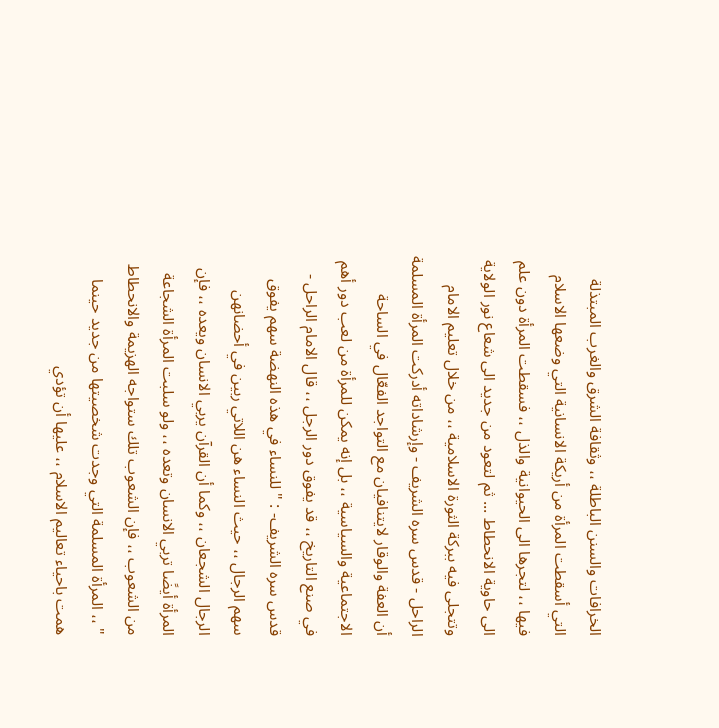الخرافات والسنن الباطلة ،، وثقافة الشرق والغرب المبتذلة التي أسقطت المرأة من أريكة الانسانية التي وضعها الاسلام فيها ،، لتجرها الى الحيوانية والذل ،، فسقطت المرأة دون علم الى حاوية الانحطاط ... ثم لتعود من جديد الى شعاع نور الولاية وتتجلى فيه ببركة الثورة الاسلامية ،، من خلال تعليم الامام الراحل - قدس سره الشريف - وإرشاداته أدركت المرأة المسلمة أن العفة والوقار لايتنافيان مع التواجد الفعّال في الساحة الاجتماعية والسياسية ،، بل إنه يمكن للمرأة من لعب دور أهم في صنع التاريخ ،، قد يفوق دور الرجل ،، قال الامام الراحل - قدس سره الشريف- : " للنساء في هذه النهضة سهم يفوق سهم الرجال ،، حيث النساء هن اللاتي ربين في أحضانهن الرجال الشجعان ،، وكما أن القرآن يربي الانسان ويعده ،، فإن المرأة أيضًا تربي الانسان وتعده ،، ولو سلبت المرأة الشجاعة من الشعوب ،، فإن الشعوب تلك ستواجه الهزيمة والانحطاط " ،، المرأة المسلمة التي وجدت شخصيتها من جديد حينما همت باحياء تعاليم الاسلام ،، عليها أن تؤدي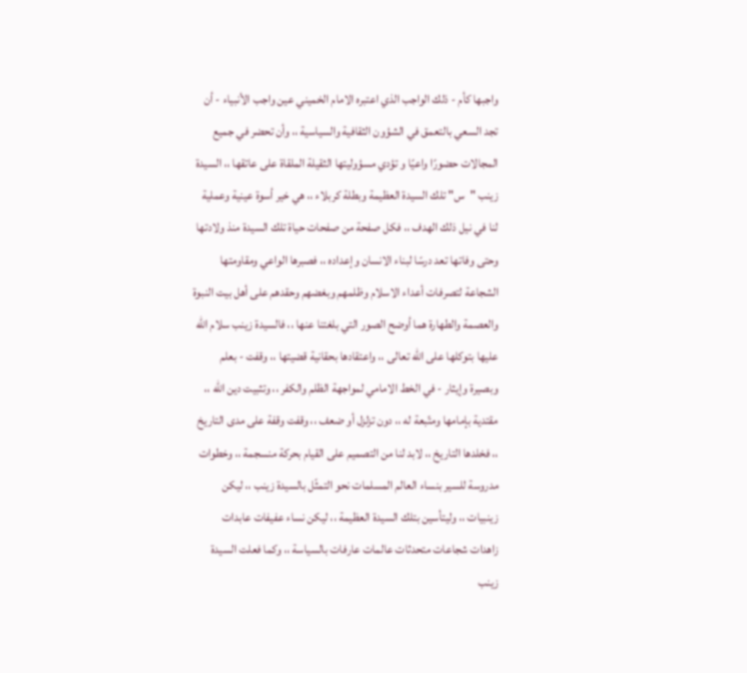واجبها كأم - ذلك الواجب الذي اعتبره الامام الخميني عين واجب الأنبياء - أن تجد السعي بالتعمق في الشؤون الثقافية والسياسية ،، وأن تحضر في جميع المجالات حضورًا واعيًا و تؤدي مسؤوليتها الثقيلة الملقاة على عاتقها ،، السيدة زينب "س" تلك السيدة العظيمة وبطلة كربلاء ،، هي خير أسوة عينية وعملية لنا في نيل ذلك الهدف ،، فكل صفحة من صفحات حياة تلك السيدة منذ ولادتها وحتى وفاتها تعد درسّا لبناء الانسان وإعداده ،، فصبرها الواعي ومقاومتها الشجاعة لتصرفات أعداء الاسلام وظلمهم وبغضهم وحقدهم على أهل بيت النبوة والعصمة والطهارة هما أوضح الصور التي بلغتنا عنها ،، فالسيدة زينب سلام الله عليها بتوكلها على الله تعالى ،، واعتقادها بحقانية قضيتها ،، وقفت - بعلم وبصيرة وإيثار - في الخط الامامي لمواجهة الظلم والكفر ،، وتثبيت دين الله ،، مقتدية بإمامها ومتّبعة له ،، دون تزلزل أو ضعف ،، وقفت وقفة على مدى التاريخ ،، فخلدها التاريخ ،، لابد لنا من التصميم على القيام بحركة منسجمة ،، وخطوات مدروسة للسير بنساء العالم المسلمات نحو التمثّل بالسيدة زينب ،، ليكن زينبيات ،، وليتأسين بتلك السيدة العظيمة ،، ليكن نساء عفيفات عابدات زاهدات شجاعات متحدثات عالمات عارفات بالسياسة ،، وكما فعلت السيدة زينب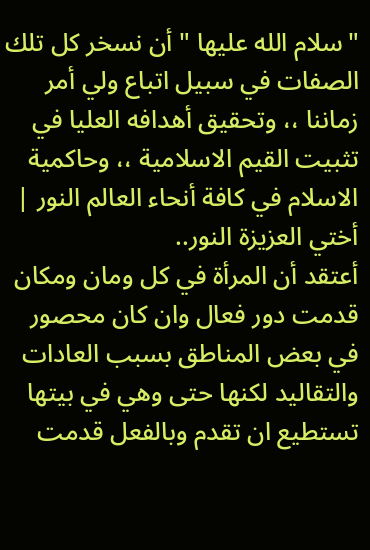"سلام الله عليها " أن نسخر كل تلك الصفات في سبيل اتباع ولي أمر زماننا ،، وتحقيق أهدافه العليا في تثبيت القيم الاسلامية ،، وحاكمية الاسلام في كافة أنحاء العالم النور |
أختي العزيزة النور..
أعتقد أن المرأة في كل ومان ومكان قدمت دور فعال وان كان محصور في بعض المناطق بسبب العادات والتقاليد لكنها حتى وهي في بيتها تستطيع ان تقدم وبالفعل قدمت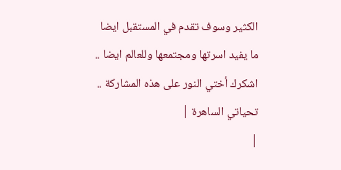الكثير وسوف تقدم في المستقبل ايضا ما يفيد اسرتها ومجتمعها وللعالم ايضا .. اشكرك أختي النور على هذه المشاركة .. تحياتي الساهرة |
|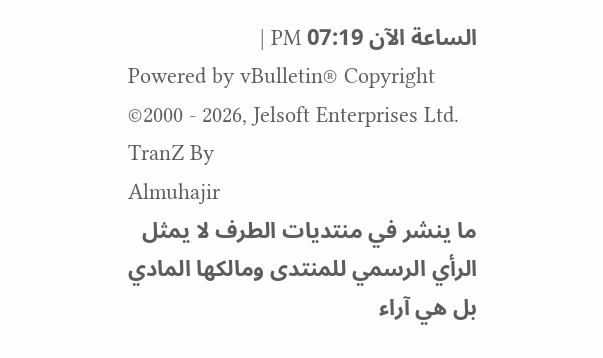الساعة الآن 07:19 PM |
Powered by vBulletin® Copyright ©2000 - 2026, Jelsoft Enterprises Ltd. TranZ By
Almuhajir
ما ينشر في منتديات الطرف لا يمثل الرأي الرسمي للمنتدى ومالكها المادي
بل هي آراء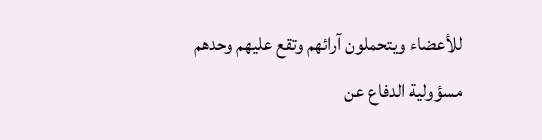للأعضاء ويتحملون آرائهم وتقع عليهم وحدهم مسؤولية الدفاع عن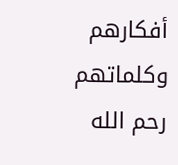أفكارهم وكلماتهم
رحم الله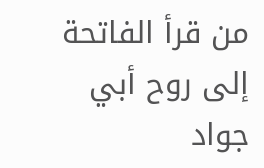من قرأ الفاتحة إلى روح أبي جواد